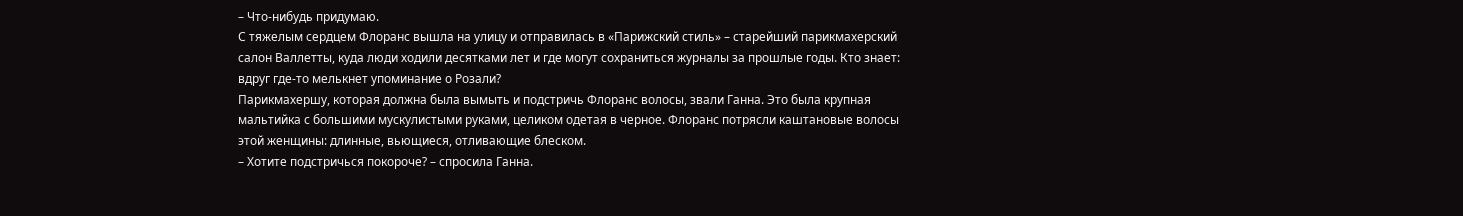– Что-нибудь придумаю.
С тяжелым сердцем Флоранс вышла на улицу и отправилась в «Парижский стиль» – старейший парикмахерский салон Валлетты, куда люди ходили десятками лет и где могут сохраниться журналы за прошлые годы. Кто знает: вдруг где-то мелькнет упоминание о Розали?
Парикмахершу, которая должна была вымыть и подстричь Флоранс волосы, звали Ганна. Это была крупная мальтийка с большими мускулистыми руками, целиком одетая в черное. Флоранс потрясли каштановые волосы этой женщины: длинные, вьющиеся, отливающие блеском.
– Хотите подстричься покороче? – спросила Ганна.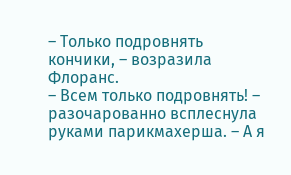– Только подровнять кончики, – возразила Флоранс.
– Всем только подровнять! – разочарованно всплеснула руками парикмахерша. – А я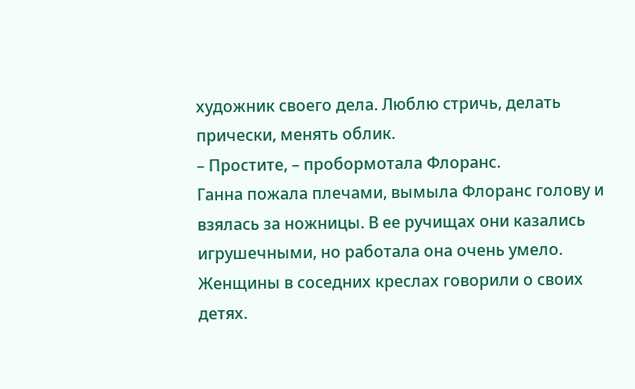художник своего дела. Люблю стричь, делать прически, менять облик.
– Простите, – пробормотала Флоранс.
Ганна пожала плечами, вымыла Флоранс голову и взялась за ножницы. В ее ручищах они казались игрушечными, но работала она очень умело.
Женщины в соседних креслах говорили о своих детях.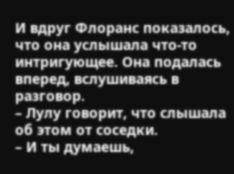И вдруг Флоранс показалось, что она услышала что-то интригующее. Она подалась вперед, вслушиваясь в разговор.
– Лулу говорит, что слышала об этом от соседки.
– И ты думаешь,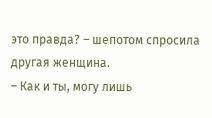это правда? – шепотом спросила другая женщина.
– Как и ты, могу лишь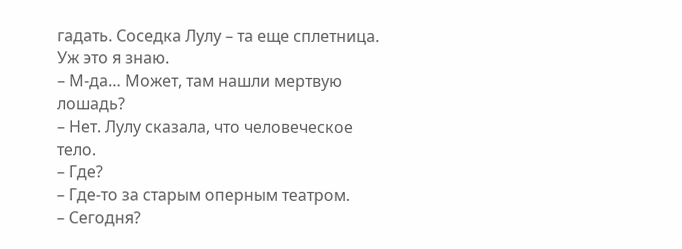гадать. Соседка Лулу – та еще сплетница. Уж это я знаю.
– М-да… Может, там нашли мертвую лошадь?
– Нет. Лулу сказала, что человеческое тело.
– Где?
– Где-то за старым оперным театром.
– Сегодня?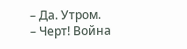– Да. Утром.
– Черт! Война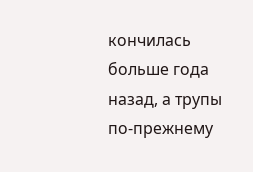кончилась больше года назад, а трупы по-прежнему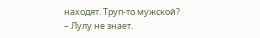находят. Труп-то мужской?
– Лулу не знает.